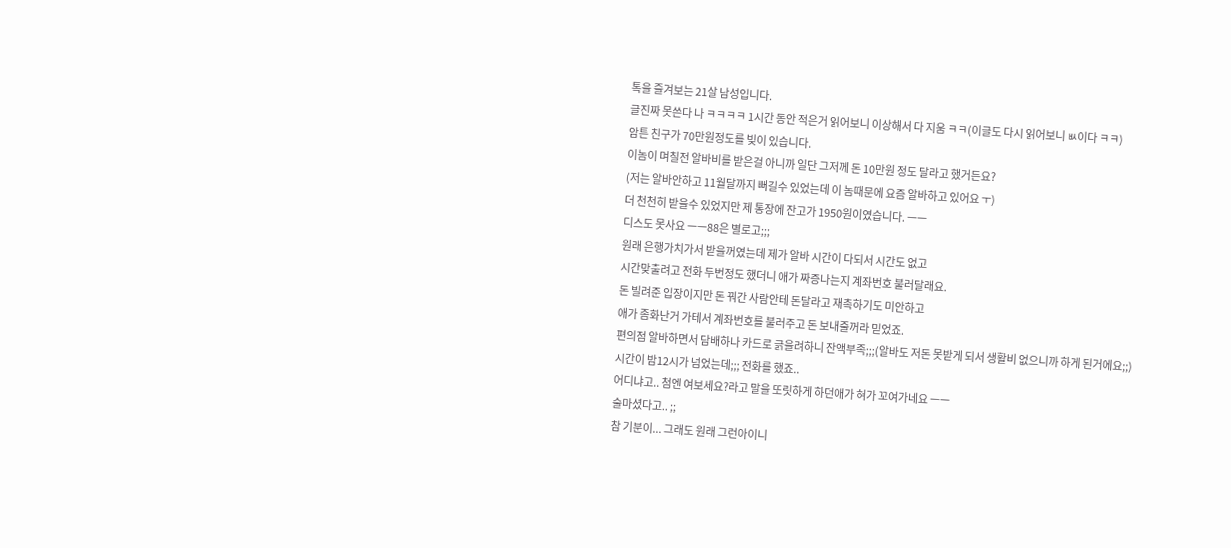톡을 즐겨보는 21살 남성입니다.
글진짜 못쓴다 나 ㅋㅋㅋㅋ 1시간 동안 적은거 읽어보니 이상해서 다 지움 ㅋㅋ(이글도 다시 읽어보니 ㅄ이다 ㅋㅋ)
암튼 친구가 70만원정도를 빚이 있습니다.
이놈이 며칠전 알바비를 받은걸 아니까 일단 그저께 돈 10만원 정도 달라고 했거든요?
(저는 알바안하고 11월달까지 뻐길수 있었는데 이 놈때문에 요즘 알바하고 있어요 ㅜ)
더 천천히 받을수 있었지만 제 통장에 잔고가 1950원이였습니다. ㅡㅡ
디스도 못사요 ㅡㅡ88은 별로고;;;
원래 은행가치가서 받을꺼였는데 제가 알바 시간이 다되서 시간도 없고
시간맞출려고 전화 두번정도 했더니 애가 짜증나는지 계좌번호 불러달래요.
돈 빌려준 입장이지만 돈 꿔간 사람안테 돈달라고 재촉하기도 미안하고
애가 좀화난거 가테서 계좌번호를 불러주고 돈 보내줄꺼라 믿었죠.
편의점 알바하면서 담배하나 카드로 긁을려하니 잔액부족;;;(알바도 저돈 못받게 되서 생활비 없으니까 하게 된거에요;;)
시간이 밤12시가 넘었는데;;; 전화를 했죠..
어디냐고.. 첨엔 여보세요?라고 말을 또릿하게 하던애가 혀가 꼬여가네요 ㅡㅡ
술마셨다고.. ;;
참 기분이... 그래도 원래 그런아이니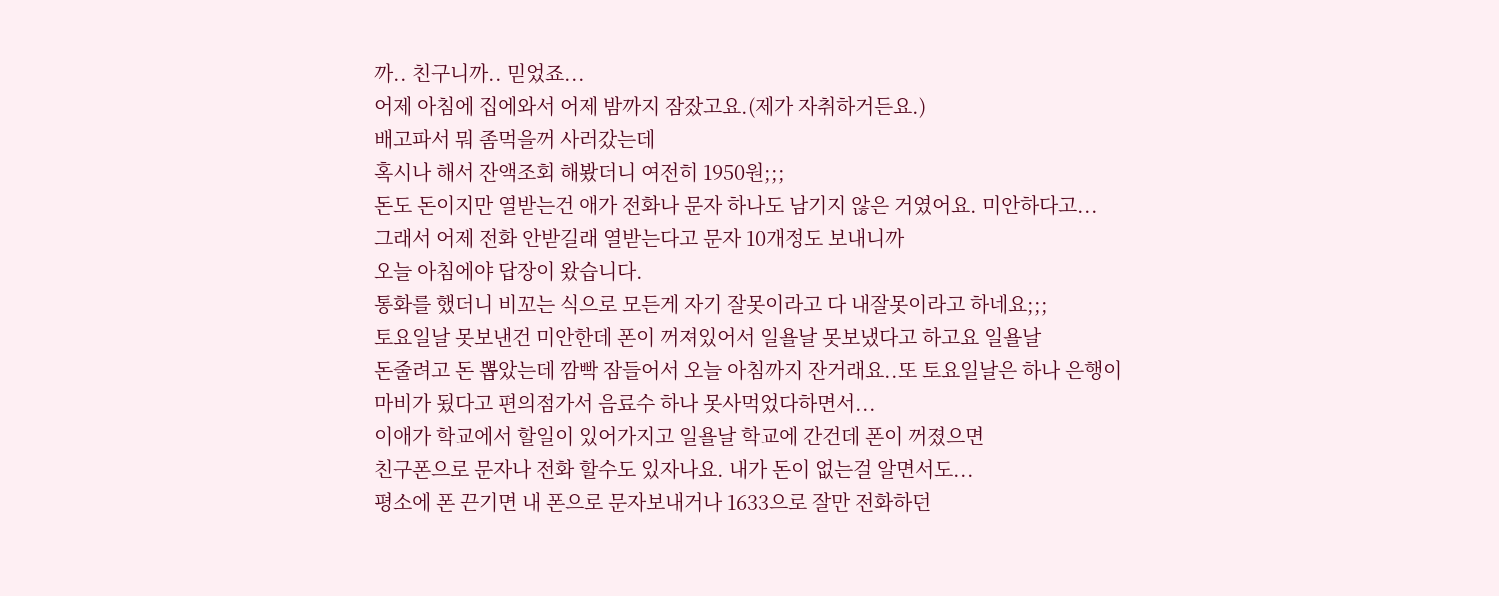까.. 친구니까.. 믿었죠...
어제 아침에 집에와서 어제 밤까지 잠잤고요.(제가 자취하거든요.)
배고파서 뭐 좀먹을꺼 사러갔는데
혹시나 해서 잔액조회 해봤더니 여전히 1950원;;;
돈도 돈이지만 열받는건 애가 전화나 문자 하나도 남기지 않은 거였어요. 미안하다고...
그래서 어제 전화 안받길래 열받는다고 문자 10개정도 보내니까
오늘 아침에야 답장이 왔습니다.
통화를 했더니 비꼬는 식으로 모든게 자기 잘못이라고 다 내잘못이라고 하네요;;;
토요일날 못보낸건 미안한데 폰이 꺼져있어서 일욜날 못보냈다고 하고요 일욜날
돈줄려고 돈 뽑았는데 깜빡 잠들어서 오늘 아침까지 잔거래요..또 토요일날은 하나 은행이
마비가 됬다고 편의점가서 음료수 하나 못사먹었다하면서...
이애가 학교에서 할일이 있어가지고 일욜날 학교에 간건데 폰이 꺼졌으면
친구폰으로 문자나 전화 할수도 있자나요. 내가 돈이 없는걸 알면서도...
평소에 폰 끈기면 내 폰으로 문자보내거나 1633으로 잘만 전화하던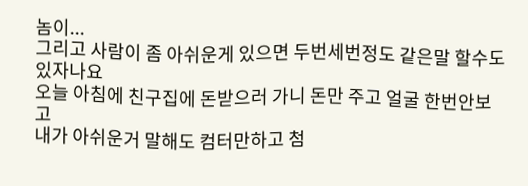놈이...
그리고 사람이 좀 아쉬운게 있으면 두번세번정도 같은말 할수도 있자나요
오늘 아침에 친구집에 돈받으러 가니 돈만 주고 얼굴 한번안보고
내가 아쉬운거 말해도 컴터만하고 첨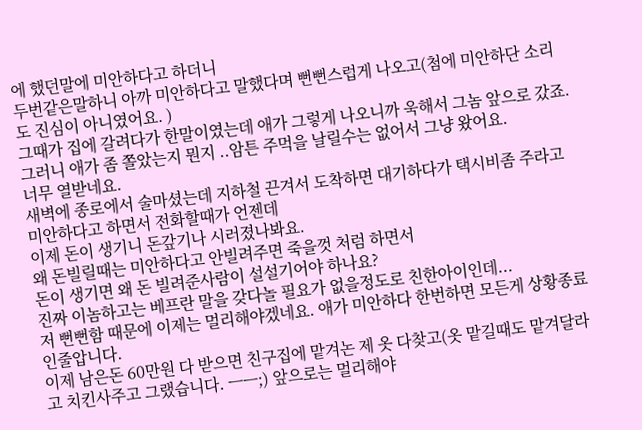에 했던말에 미안하다고 하더니
두번같은말하니 아까 미안하다고 말했다며 뻔뻔스럽게 나오고(첨에 미안하단 소리도 진심이 아니였어요. )
그때가 집에 갈려다가 한말이였는데 애가 그렇게 나오니까 욱해서 그놈 앞으로 갔죠.
그러니 애가 좀 쫄았는지 뭔지 ..암튼 주먹을 날릴수는 없어서 그냥 왔어요.
너무 열받네요.
새벽에 종로에서 술마셨는데 지하철 끈겨서 도착하면 대기하다가 택시비좀 주라고
미안하다고 하면서 전화할때가 언젠데
이제 돈이 생기니 돈갚기나 시러졌나봐요.
왜 돈빌릴때는 미안하다고 안빌려주면 죽을껏 처럼 하면서
돈이 생기면 왜 돈 빌려준사람이 설설기어야 하나요?
진짜 이놈하고는 베프란 말을 갖다놀 필요가 없을정도로 친한아이인데...
저 뻔뻔함 때문에 이제는 멀리해야겠네요. 애가 미안하다 한번하면 모든게 상황종료인줄압니다.
이제 남은돈 60만원 다 받으면 친구집에 맡겨논 제 옷 다찾고(옷 맡길때도 맡겨달라고 치킨사주고 그랬습니다. ㅡㅡ;) 앞으로는 멀리해야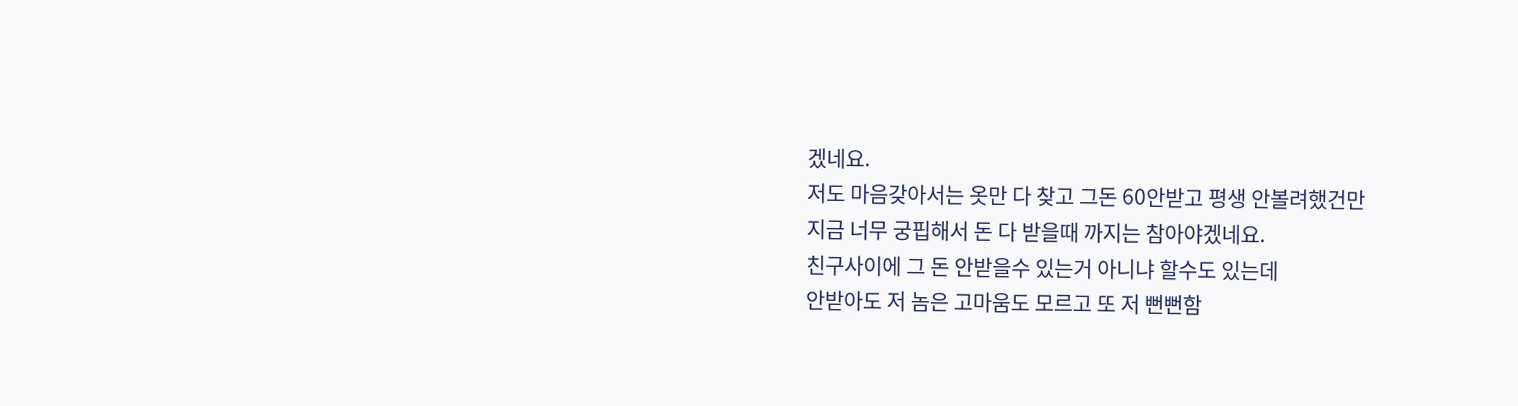겠네요.
저도 마음갖아서는 옷만 다 찾고 그돈 60안받고 평생 안볼려했건만
지금 너무 궁핍해서 돈 다 받을때 까지는 참아야겠네요.
친구사이에 그 돈 안받을수 있는거 아니냐 할수도 있는데
안받아도 저 놈은 고마움도 모르고 또 저 뻔뻔함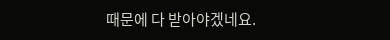때문에 다 받아야겠네요.